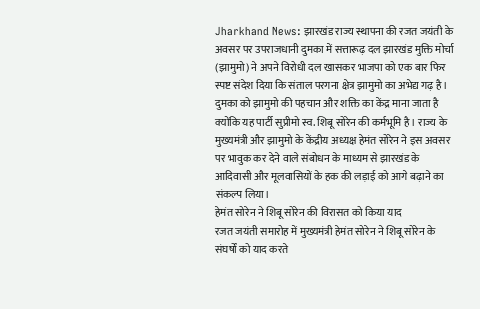Jharkhand News: झारखंड राज्य स्थापना की रजत जयंती के अवसर पर उपराजधानी दुमका में सत्तारूढ़ दल झारखंड मुक्ति मोर्चा (झामुमो) ने अपने विरोधी दल खासकर भाजपा को एक बार फिर स्पष्ट संदेश दिया कि संताल परगना क्षेत्र झामुमो का अभेद्य गढ़ है। दुमका को झामुमो की पहचान और शक्ति का केंद्र माना जाता है क्योंकि यह पार्टी सुप्रीमो स्व. शिबू सोरेन की कर्मभूमि है। राज्य के मुख्यमंत्री और झामुमो के केंद्रीय अध्यक्ष हेमंत सोरेन ने इस अवसर पर भावुक कर देने वाले संबोधन के माध्यम से झारखंड के आदिवासी और मूलवासियों के हक की लड़ाई को आगे बढ़ाने का संकल्प लिया।
हेमंत सोरेन ने शिबू सोरेन की विरासत को किया याद
रजत जयंती समारोह में मुख्यमंत्री हेमंत सोरेन ने शिबू सोरेन के संघर्षों को याद करते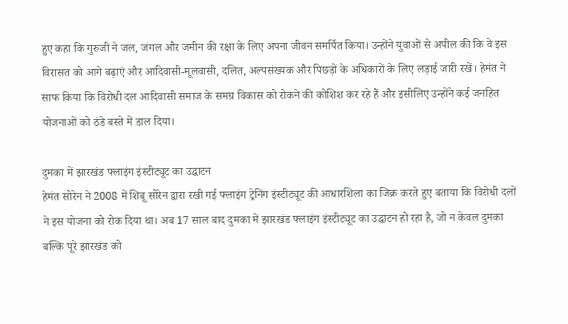हुए कहा कि गुरुजी ने जल, जंगल और जमीन की रक्षा के लिए अपना जीवन समर्पित किया। उन्होंने युवाओं से अपील की कि वे इस विरासत को आगे बढ़ाएं और आदिवासी-मूलवासी, दलित, अल्पसंख्यक और पिछड़ों के अधिकारों के लिए लड़ाई जारी रखें। हेमंत ने साफ किया कि विरोधी दल आदिवासी समाज के समग्र विकास को रोकने की कोशिश कर रहे हैं और इसीलिए उन्होंने कई जनहित योजनाओं को ठंडे बस्ते में डाल दिया।

दुमका में झारखंड फ्लाइंग इंस्टीट्यूट का उद्घाटन
हेमंत सोरेन ने 2008 में शिबू सोरेन द्वारा रखी गई फ्लाइंग ट्रेनिंग इंस्टीट्यूट की आधारशिला का जिक्र करते हुए बताया कि विरोधी दलों ने इस योजना को रोक दिया था। अब 17 साल बाद दुमका में झारखंड फ्लाइंग इंस्टीट्यूट का उद्घाटन हो रहा है, जो न केवल दुमका बल्कि पूरे झारखंड को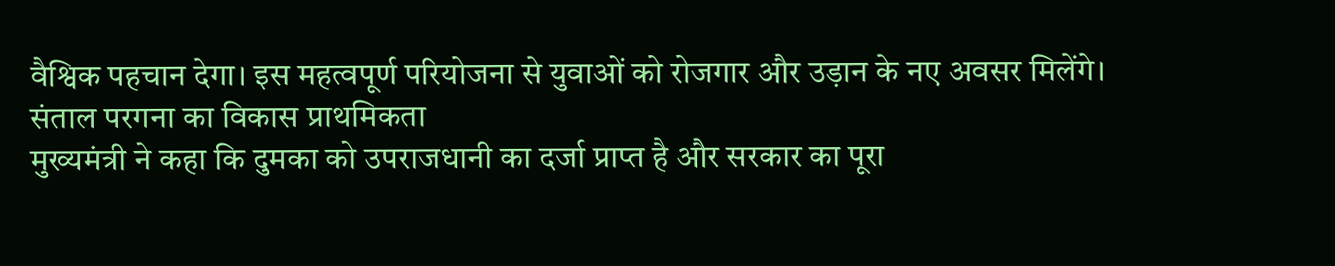वैश्विक पहचान देगा। इस महत्वपूर्ण परियोजना से युवाओं को रोजगार और उड़ान के नए अवसर मिलेंगे।
संताल परगना का विकास प्राथमिकता
मुख्यमंत्री ने कहा कि दुमका को उपराजधानी का दर्जा प्राप्त है और सरकार का पूरा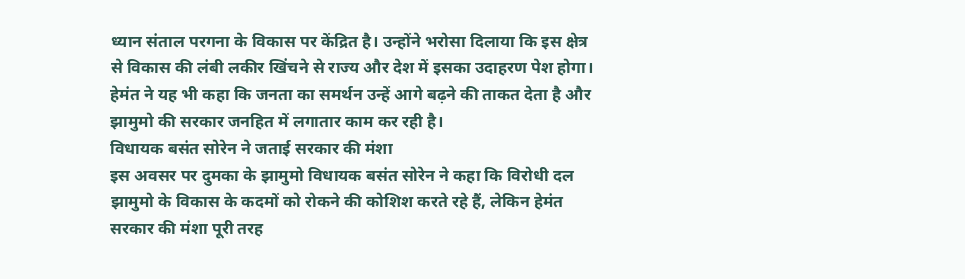ध्यान संताल परगना के विकास पर केंद्रित है। उन्होंने भरोसा दिलाया कि इस क्षेत्र से विकास की लंबी लकीर खिंचने से राज्य और देश में इसका उदाहरण पेश होगा। हेमंत ने यह भी कहा कि जनता का समर्थन उन्हें आगे बढ़ने की ताकत देता है और झामुमो की सरकार जनहित में लगातार काम कर रही है।
विधायक बसंत सोरेन ने जताई सरकार की मंशा
इस अवसर पर दुमका के झामुमो विधायक बसंत सोरेन ने कहा कि विरोधी दल झामुमो के विकास के कदमों को रोकने की कोशिश करते रहे हैं, लेकिन हेमंत सरकार की मंशा पूरी तरह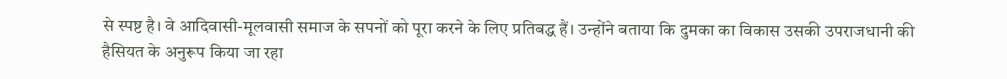से स्पष्ट है। वे आदिवासी-मूलवासी समाज के सपनों को पूरा करने के लिए प्रतिबद्ध हैं। उन्होंने बताया कि दुमका का विकास उसकी उपराजधानी की हैसियत के अनुरूप किया जा रहा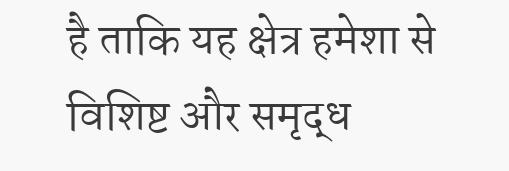है ताकि यह क्षेत्र हमेशा से विशिष्ट और समृद्ध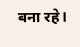बना रहे।